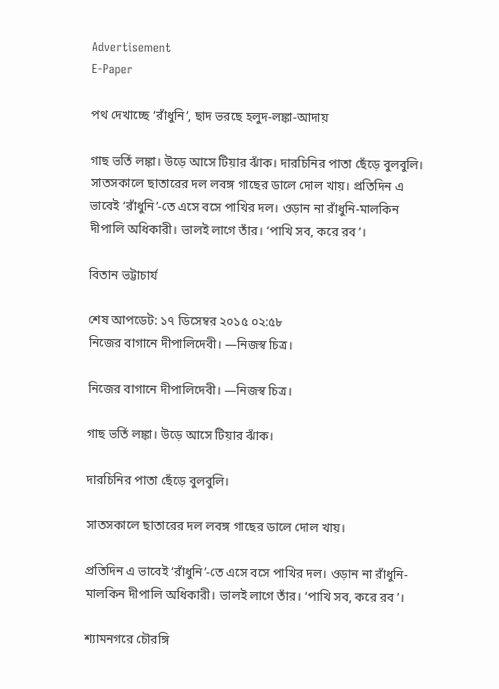Advertisement
E-Paper

পথ দেখাচ্ছে ‘রাঁধুনি’, ছাদ ভরছে হলুদ-লঙ্কা-আদায়

গাছ ভর্তি লঙ্কা। উড়ে আসে টিয়ার ঝাঁক। দারচিনির পাতা ছেঁড়ে বুলবুলি। সাতসকালে ছাতারের দল লবঙ্গ গাছের ডালে দোল খায়। প্রতিদিন এ ভাবেই ‘রাঁধুনি’-তে এসে বসে পাখির দল। ওড়ান না রাঁধুনি-মালকিন দীপালি অধিকারী। ভালই লাগে তাঁর। ‘পাখি সব, করে রব’।

বিতান ভট্টাচার্য

শেষ আপডেট: ১৭ ডিসেম্বর ২০১৫ ০২:৫৮
নিজের বাগানে দীপালিদেবী। —নিজস্ব চিত্র।

নিজের বাগানে দীপালিদেবী। —নিজস্ব চিত্র।

গাছ ভর্তি লঙ্কা। উড়ে আসে টিয়ার ঝাঁক।

দারচিনির পাতা ছেঁড়ে বুলবুলি।

সাতসকালে ছাতারের দল লবঙ্গ গাছের ডালে দোল খায়।

প্রতিদিন এ ভাবেই ‘রাঁধুনি’-তে এসে বসে পাখির দল। ওড়ান না রাঁধুনি-মালকিন দীপালি অধিকারী। ভালই লাগে তাঁর। ‘পাখি সব, করে রব’।

শ্যামনগরে চৌরঙ্গি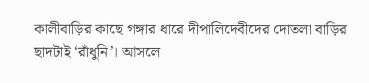কালীবাড়ির কাছে গঙ্গার ধারে দীপালিদেবীদের দোতলা বাড়ির ছাদটাই ‘রাঁধুনি’। আসলে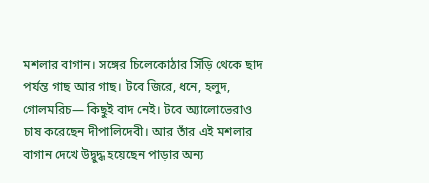মশলার বাগান। সঙ্গের চিলেকোঠার সিঁড়ি থেকে ছাদ পর্যন্ত গাছ আর গাছ। টবে জিরে, ধনে, হলুদ, গোলমরিচ— কিছুই বাদ নেই। টবে অ্যালোভেরাও চাষ করেছেন দীপালিদেবী। আর তাঁর এই মশলার বাগান দেখে উদ্বুদ্ধ হয়েছেন পাড়ার অন্য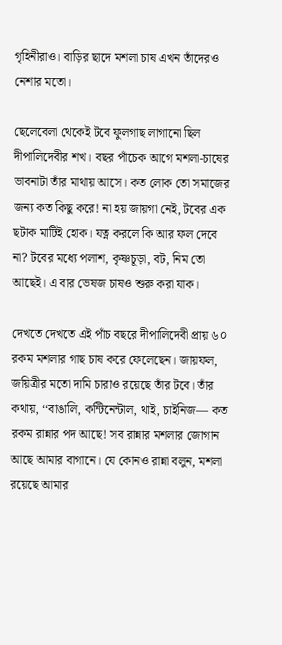গৃহিনীরাও। বাড়ির ছাদে মশলা চাষ এখন তাঁদেরও নেশার মতো।

ছেলেবেলা থেকেই টবে ফুলগাছ লাগানো ছিল দীপালিদেবীর শখ। বছর পাঁচেক আগে মশলা-চাষের ভাবনাটা তাঁর মাথায় আসে। কত লোক তো সমাজের জন্য কত কিছু করে! না হয় জায়গা নেই, টবের এক ছটাক মাটিই হোক। যত্ন করলে কি আর ফল দেবে না? টবের মধ্যে পলাশ, কৃষ্ণচূড়া, বট, নিম তো আছেই। এ বার ভেষজ চাষও শুরু করা যাক।

দেখতে দেখতে এই পাঁচ বছরে দীপালিদেবী প্রায় ৬০ রকম মশলার গাছ চাষ করে ফেলেছেন। জায়ফল, জয়িত্রীর মতো দামি চারাও রয়েছে তাঁর টবে। তাঁর কথায়, ‘‘বাঙালি, কন্টিনেন্টাল, থাই, চাইনিজ— কত রকম রান্নার পদ আছে! সব রান্নার মশলার জোগান আছে আমার বাগানে। যে কোনও রান্না বলুন, মশলা রয়েছে আমার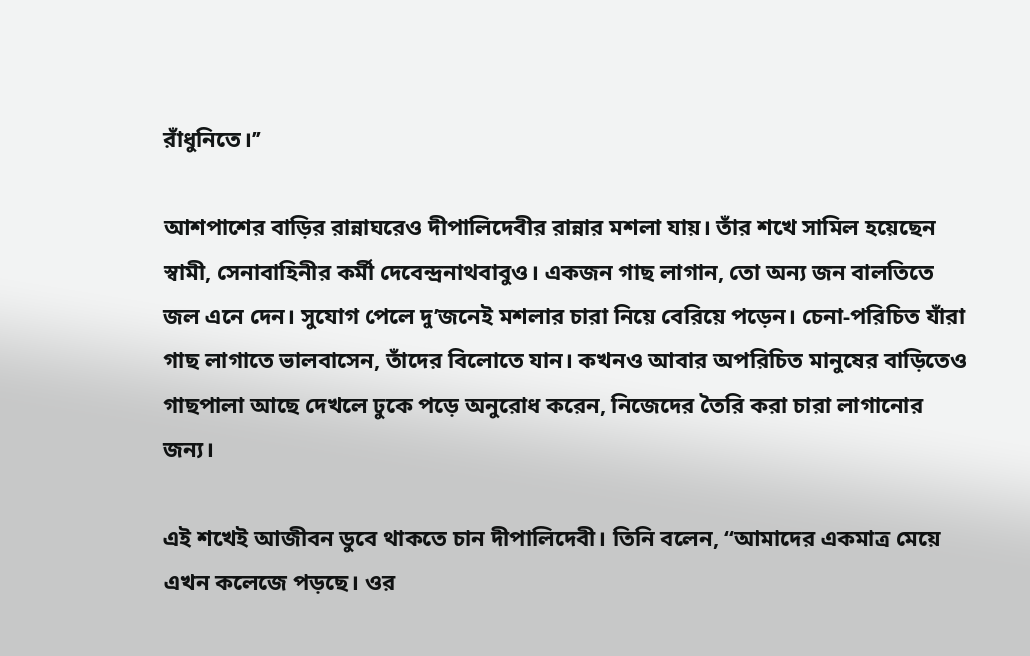রাঁধুনিতে।’’

আশপাশের বাড়ির রান্নাঘরেও দীপালিদেবীর রান্নার মশলা যায়। তাঁর শখে সামিল হয়েছেন স্বামী, সেনাবাহিনীর কর্মী দেবেন্দ্রনাথবাবুও। একজন গাছ লাগান, তো অন্য জন বালতিতে জল এনে দেন। সুযোগ পেলে দু’জনেই মশলার চারা নিয়ে বেরিয়ে পড়েন। চেনা-পরিচিত যাঁরা গাছ লাগাতে ভালবাসেন, তাঁদের বিলোতে যান। কখনও আবার অপরিচিত মানুষের বাড়িতেও গাছপালা আছে দেখলে ঢুকে পড়ে অনুরোধ করেন, নিজেদের তৈরি করা চারা লাগানোর জন্য।

এই শখেই আজীবন ডুবে থাকতে চান দীপালিদেবী। তিনি বলেন, ‘‘আমাদের একমাত্র মেয়ে এখন কলেজে পড়ছে। ওর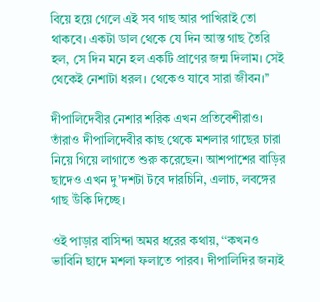বিয়ে হয়ে গেলে এই সব গাছ আর পাখিরাই তো থাকবে। একটা ডাল থেকে যে দিন আস্ত গাছ তৈরি হল, সে দিন মনে হল একটি প্রাণের জন্ম দিলাম। সেই থেকেই নেশাটা ধরল। থেকেও যাবে সারা জীবন।’’

দীপালিদেবীর নেশার শরিক এখন প্রতিবেশীরাও। তাঁরাও দীপালিদেবীর কাছ থেকে মশলার গাছের চারা নিয়ে গিয়ে লাগাতে শুরু করেছেন। আশপাশের বাড়ির ছাদেও এখন দু’দশটা টবে দারচিনি, এলাচ, লবঙ্গের গাছ উঁকি দিচ্ছে।

ওই পাড়ার বাসিন্দা অমর ধরের কথায়, ‘‘কখনও ভাবিনি ছাদে মশলা ফলাতে পারব। দীপালিদির জন্যই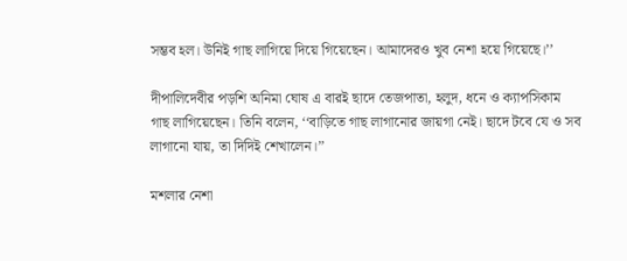সম্ভব হল। উনিই গাছ লাগিয়ে দিয়ে গিয়েছেন। আমাদেরও খুব নেশা হয়ে গিয়েছে।’’

দীপালিদেবীর পড়শি অনিমা ঘোষ এ বারই ছাদে তেজপাতা, হলুদ, ধনে ও ক্যাপসিকাম গাছ লাগিয়েছেন। তিনি বলেন, ‘‘বাড়িতে গাছ লাগানোর জায়গা নেই। ছাদে টবে যে ও সব লাগানো যায়, তা দিদিই শেখালেন।’’

মশলার নেশা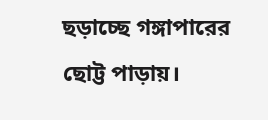ছড়াচ্ছে গঙ্গাপারের ছোট্ট পাড়ায়।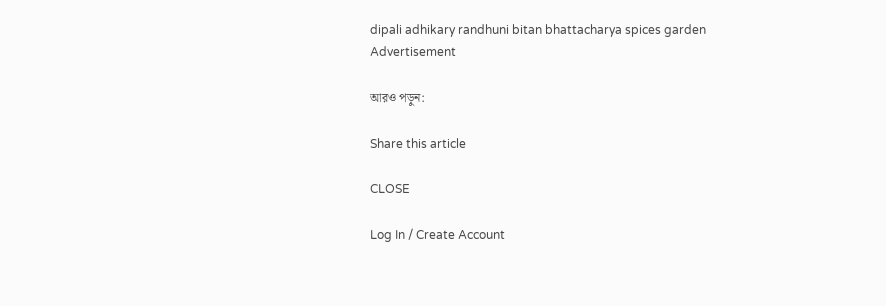dipali adhikary randhuni bitan bhattacharya spices garden
Advertisement

আরও পড়ুন:

Share this article

CLOSE

Log In / Create Account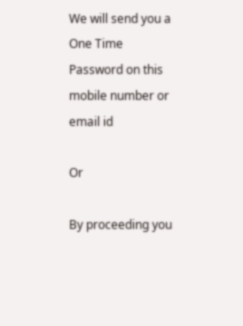We will send you a One Time Password on this mobile number or email id

Or

By proceeding you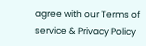agree with our Terms of service & Privacy Policy